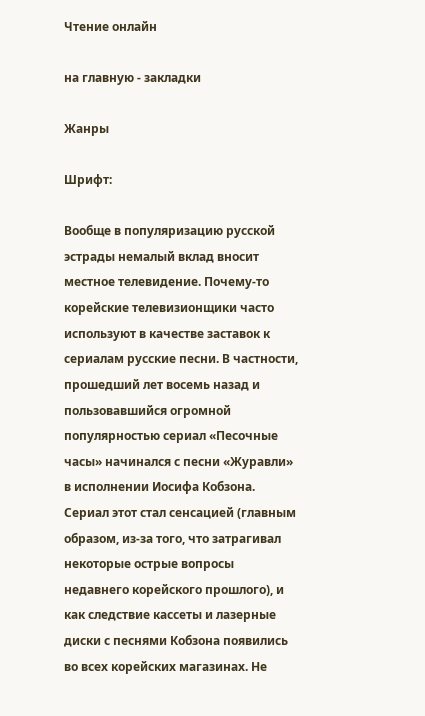Чтение онлайн

на главную - закладки

Жанры

Шрифт:

Вообще в популяризацию русской эстрады немалый вклад вносит местное телевидение. Почему-то корейские телевизионщики часто используют в качестве заставок к сериалам русские песни. В частности, прошедший лет восемь назад и пользовавшийся огромной популярностью сериал «Песочные часы» начинался с песни «Журавли» в исполнении Иосифа Кобзона. Сериал этот стал сенсацией (главным образом, из-за того, что затрагивал некоторые острые вопросы недавнего корейского прошлого), и как следствие кассеты и лазерные диски с песнями Кобзона появились во всех корейских магазинах. Не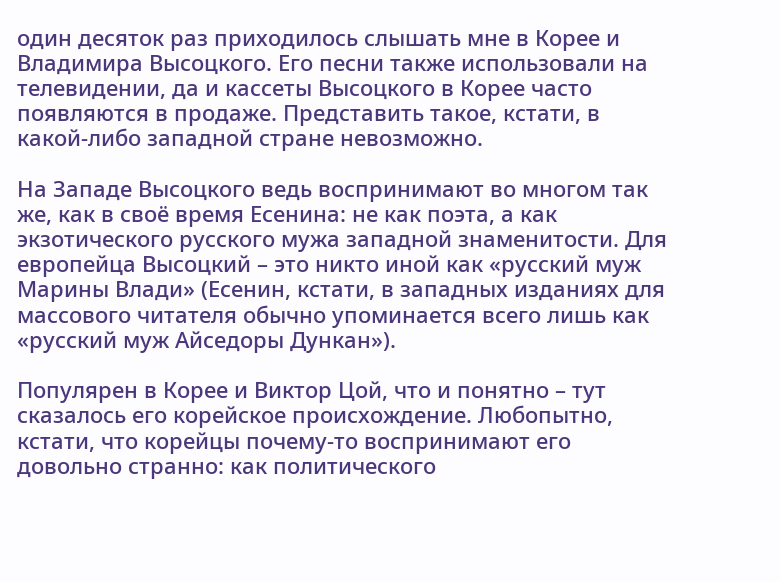один десяток раз приходилось слышать мне в Корее и Владимира Высоцкого. Его песни также использовали на телевидении, да и кассеты Высоцкого в Корее часто появляются в продаже. Представить такое, кстати, в какой-либо западной стране невозможно.

На Западе Высоцкого ведь воспринимают во многом так же, как в своё время Есенина: не как поэта, а как экзотического русского мужа западной знаменитости. Для европейца Высоцкий – это никто иной как «русский муж Марины Влади» (Есенин, кстати, в западных изданиях для массового читателя обычно упоминается всего лишь как «русский муж Айседоры Дункан»).

Популярен в Корее и Виктор Цой, что и понятно – тут сказалось его корейское происхождение. Любопытно, кстати, что корейцы почему-то воспринимают его довольно странно: как политического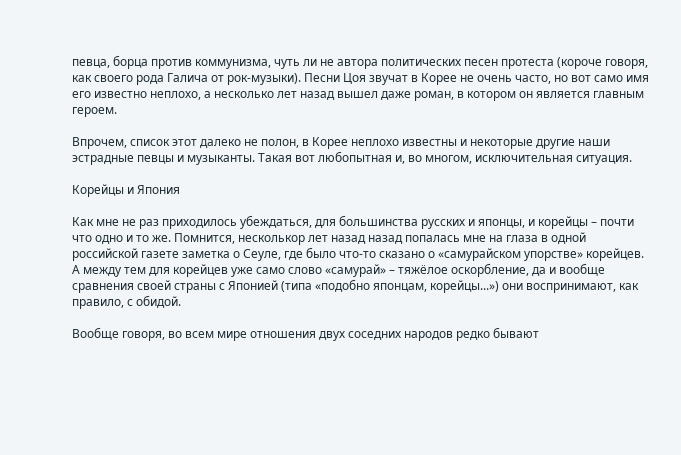певца, борца против коммунизма, чуть ли не автора политических песен протеста (короче говоря, как своего рода Галича от рок-музыки). Песни Цоя звучат в Корее не очень часто, но вот само имя его известно неплохо, а несколько лет назад вышел даже роман, в котором он является главным героем.

Впрочем, список этот далеко не полон, в Корее неплохо известны и некоторые другие наши эстрадные певцы и музыканты. Такая вот любопытная и, во многом, исключительная ситуация.

Корейцы и Япония

Как мне не раз приходилось убеждаться, для большинства русских и японцы, и корейцы – почти что одно и то же. Помнится, несколькор лет назад назад попалась мне на глаза в одной российской газете заметка о Сеуле, где было что-то сказано о «самурайском упорстве» корейцев. А между тем для корейцев уже само слово «самурай» – тяжёлое оскорбление, да и вообще сравнения своей страны с Японией (типа «подобно японцам, корейцы...») они воспринимают, как правило, с обидой.

Вообще говоря, во всем мире отношения двух соседних народов редко бывают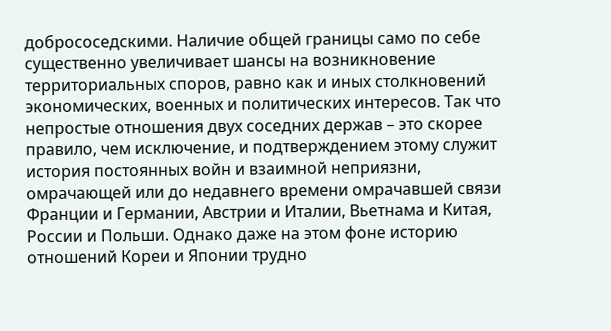добрососедскими. Наличие общей границы само по себе существенно увеличивает шансы на возникновение территориальных споров, равно как и иных столкновений экономических, военных и политических интересов. Так что непростые отношения двух соседних держав – это скорее правило, чем исключение, и подтверждением этому служит история постоянных войн и взаимной неприязни, омрачающей или до недавнего времени омрачавшей связи Франции и Германии, Австрии и Италии, Вьетнама и Китая, России и Польши. Однако даже на этом фоне историю отношений Кореи и Японии трудно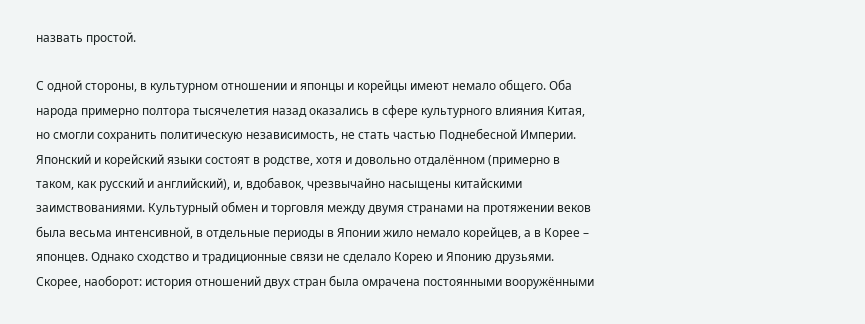назвать простой.

С одной стороны, в культурном отношении и японцы и корейцы имеют немало общего. Оба народа примерно полтора тысячелетия назад оказались в сфере культурного влияния Китая, но смогли сохранить политическую независимость, не стать частью Поднебесной Империи. Японский и корейский языки состоят в родстве, хотя и довольно отдалённом (примерно в таком, как русский и английский), и, вдобавок, чрезвычайно насыщены китайскими заимствованиями. Культурный обмен и торговля между двумя странами на протяжении веков была весьма интенсивной, в отдельные периоды в Японии жило немало корейцев, а в Корее – японцев. Однако сходство и традиционные связи не сделало Корею и Японию друзьями. Скорее, наоборот: история отношений двух стран была омрачена постоянными вооружёнными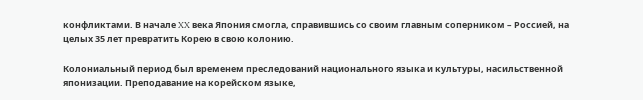конфликтами. В начале XX века Япония смогла, справившись со своим главным соперником – Россией, на целых 35 лет превратить Корею в свою колонию.

Колониальный период был временем преследований национального языка и культуры, насильственной японизации. Преподавание на корейском языке,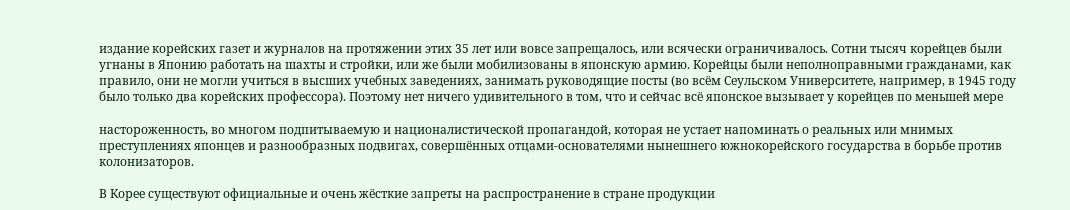издание корейских газет и журналов на протяжении этих 35 лет или вовсе запрещалось, или всячески ограничивалось. Сотни тысяч корейцев были угнаны в Японию работать на шахты и стройки, или же были мобилизованы в японскую армию. Корейцы были неполноправными гражданами, как правило, они не могли учиться в высших учебных заведениях, занимать руководящие посты (во всём Сеульском Университете, например, в 1945 году было только два корейских профессора). Поэтому нет ничего удивительного в том, что и сейчас всё японское вызывает у корейцев по меньшей мере

настороженность, во многом подпитываемую и националистической пропагандой, которая не устает напоминать о реальных или мнимых преступлениях японцев и разнообразных подвигах, совершённых отцами-основателями нынешнего южнокорейского государства в борьбе против колонизаторов.

В Корее существуют официальные и очень жёсткие запреты на распространение в стране продукции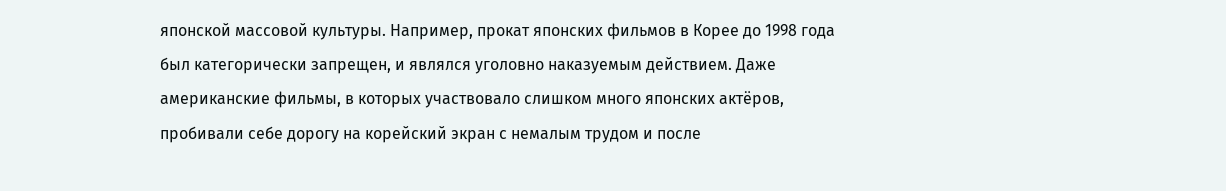японской массовой культуры. Например, прокат японских фильмов в Корее до 1998 года был категорически запрещен, и являлся уголовно наказуемым действием. Даже американские фильмы, в которых участвовало слишком много японских актёров, пробивали себе дорогу на корейский экран с немалым трудом и после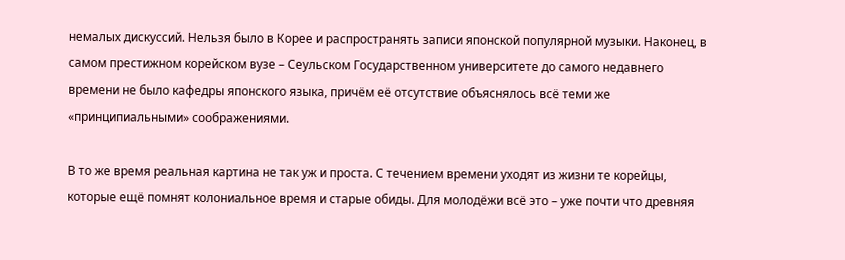немалых дискуссий. Нельзя было в Корее и распространять записи японской популярной музыки. Наконец, в самом престижном корейском вузе – Сеульском Государственном университете до самого недавнего времени не было кафедры японского языка, причём её отсутствие объяснялось всё теми же «принципиальными» соображениями.

В то же время реальная картина не так уж и проста. С течением времени уходят из жизни те корейцы, которые ещё помнят колониальное время и старые обиды. Для молодёжи всё это – уже почти что древняя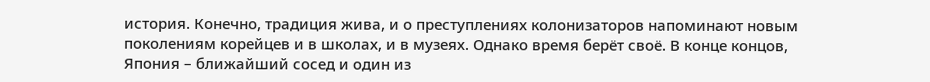история. Конечно, традиция жива, и о преступлениях колонизаторов напоминают новым поколениям корейцев и в школах, и в музеях. Однако время берёт своё. В конце концов, Япония – ближайший сосед и один из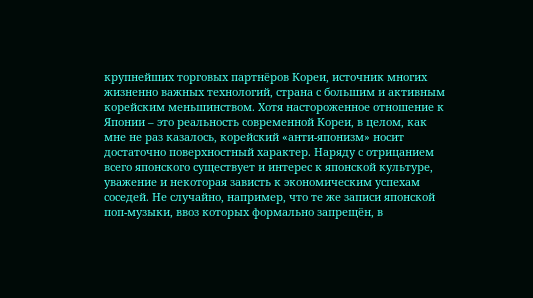крупнейших торговых партнёров Кореи, источник многих жизненно важных технологий, страна с большим и активным корейским меньшинством. Хотя настороженное отношение к Японии – это реальность современной Кореи, в целом, как мне не раз казалось, корейский «анти-японизм» носит достаточно поверхностный характер. Наряду с отрицанием всего японского существует и интерес к японской культуре, уважение и некоторая зависть к экономическим успехам соседей. Не случайно, например, что те же записи японской поп-музыки, ввоз которых формально запрещён, в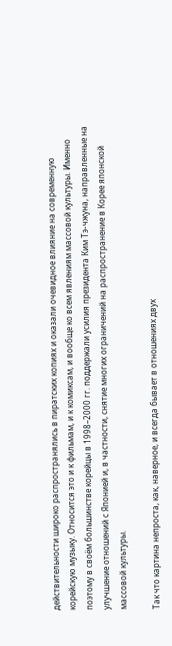действительности широко распространялись в пиратских копиях и оказали очевидное влияние на современную корейскую музыку. Относится это и к фильмам, и к комиксам, и вообще ко всем явлениям массовой культуры. Именно поэтому в своём большинстве корейцы в 1998–2000 гг. поддержали усилия президента Ким Тэ-чжуна, направленные на улучшение отношений с Японией и, в частности, снятие многих ограничений на распространение в Корее японской массовой культуры.

Так что картина непроста, как, наверное, и всегда бывает в отношениях двух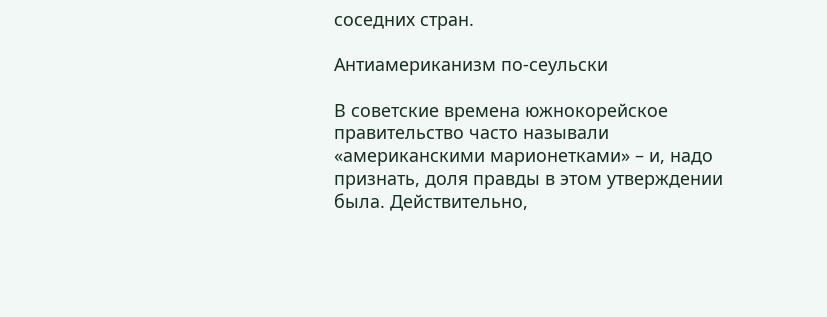соседних стран.

Антиамериканизм по-сеульски

В советские времена южнокорейское правительство часто называли «американскими марионетками» – и, надо признать, доля правды в этом утверждении была. Действительно,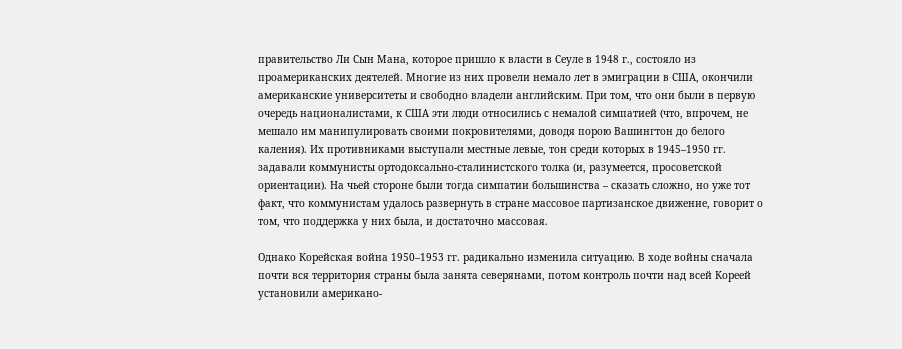правительство Ли Сын Мана, которое пришло к власти в Сеуле в 1948 г., состояло из проамериканских деятелей. Многие из них провели немало лет в эмиграции в США, окончили американские университеты и свободно владели английским. При том, что они были в первую очередь националистами, к США эти люди относились с немалой симпатией (что, впрочем, не мешало им манипулировать своими покровителями, доводя порою Вашингтон до белого каления). Их противниками выступали местные левые, тон среди которых в 1945–1950 гг. задавали коммунисты ортодоксально-сталинистского толка (и, разумеется, просоветской ориентации). На чьей стороне были тогда симпатии большинства – сказать сложно, но уже тот факт, что коммунистам удалось развернуть в стране массовое партизанское движение, говорит о том, что поддержка у них была, и достаточно массовая.

Однако Корейская война 1950–1953 гг. радикально изменила ситуацию. В ходе войны сначала почти вся территория страны была занята северянами, потом контроль почти над всей Кореей установили американо-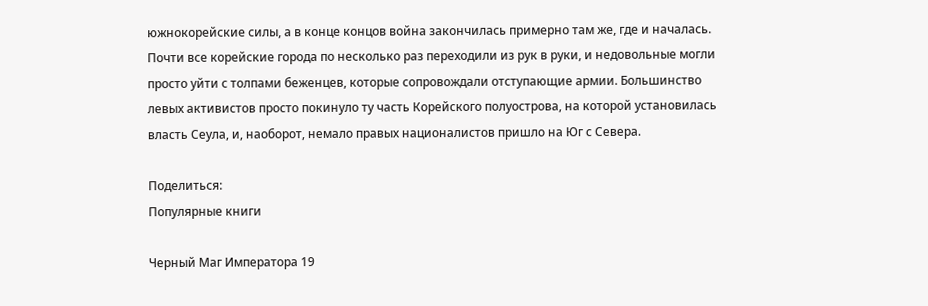южнокорейские силы, а в конце концов война закончилась примерно там же, где и началась. Почти все корейские города по несколько раз переходили из рук в руки, и недовольные могли просто уйти с толпами беженцев, которые сопровождали отступающие армии. Большинство левых активистов просто покинуло ту часть Корейского полуострова, на которой установилась власть Сеула, и, наоборот, немало правых националистов пришло на Юг с Севера.

Поделиться:
Популярные книги

Черный Маг Императора 19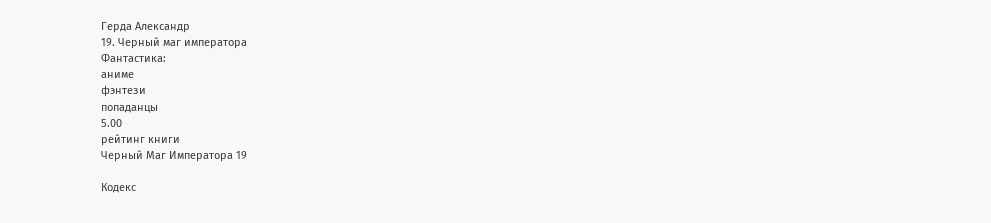Герда Александр
19. Черный маг императора
Фантастика:
аниме
фэнтези
попаданцы
5.00
рейтинг книги
Черный Маг Императора 19

Кодекс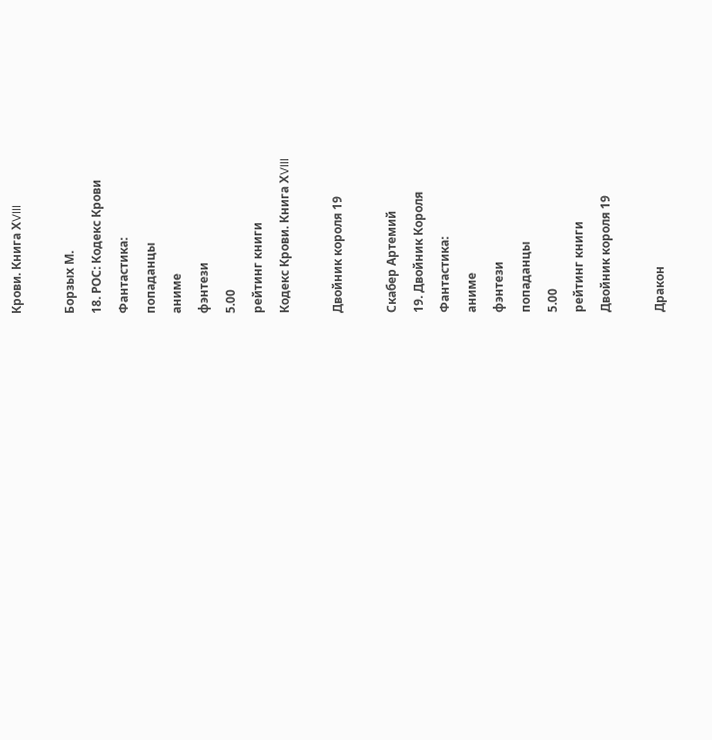Крови. Книга ХVIII

Борзых М.
18. РОС: Кодекс Крови
Фантастика:
попаданцы
аниме
фэнтези
5.00
рейтинг книги
Кодекс Крови. Книга ХVIII

Двойник короля 19

Скабер Артемий
19. Двойник Короля
Фантастика:
аниме
фэнтези
попаданцы
5.00
рейтинг книги
Двойник короля 19

Дракон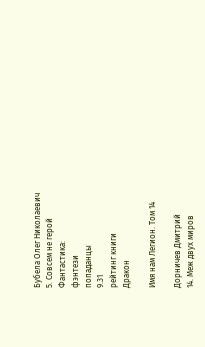Бубела Олег Николаевич
5. Совсем не герой
Фантастика:
фэнтези
попаданцы
9.31
рейтинг книги
Дракон

Имя нам Легион. Том 14

Дорничев Дмитрий
14. Меж двух миров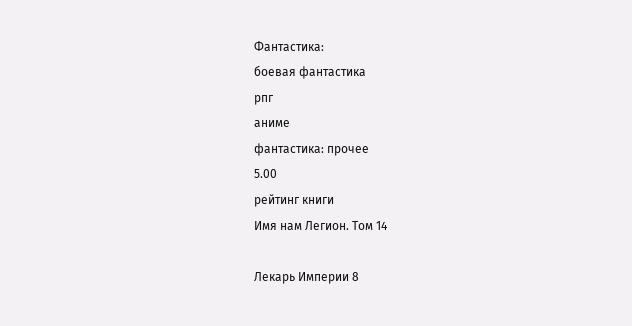Фантастика:
боевая фантастика
рпг
аниме
фантастика: прочее
5.00
рейтинг книги
Имя нам Легион. Том 14

Лекарь Империи 8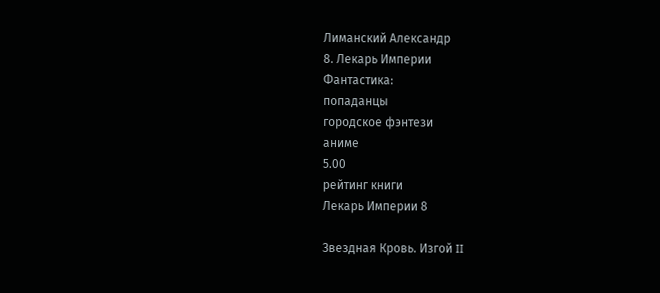Лиманский Александр
8. Лекарь Империи
Фантастика:
попаданцы
городское фэнтези
аниме
5.00
рейтинг книги
Лекарь Империи 8

Звездная Кровь. Изгой II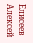Елисеев Алексей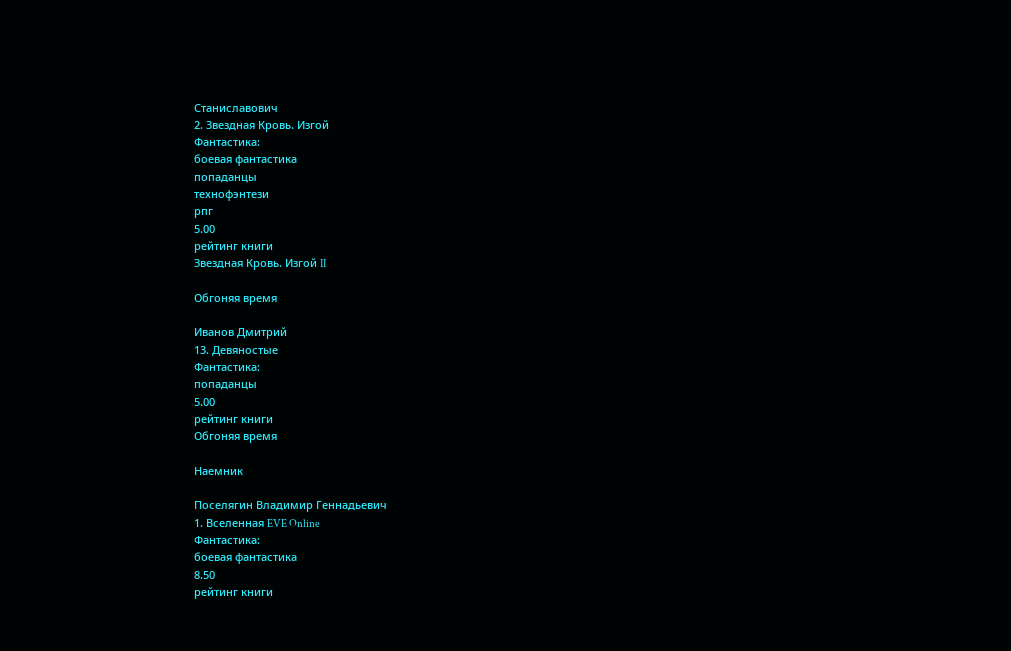Станиславович
2. Звездная Кровь. Изгой
Фантастика:
боевая фантастика
попаданцы
технофэнтези
рпг
5.00
рейтинг книги
Звездная Кровь. Изгой II

Обгоняя время

Иванов Дмитрий
13. Девяностые
Фантастика:
попаданцы
5.00
рейтинг книги
Обгоняя время

Наемник

Поселягин Владимир Геннадьевич
1. Вселенная EVE Online
Фантастика:
боевая фантастика
8.50
рейтинг книги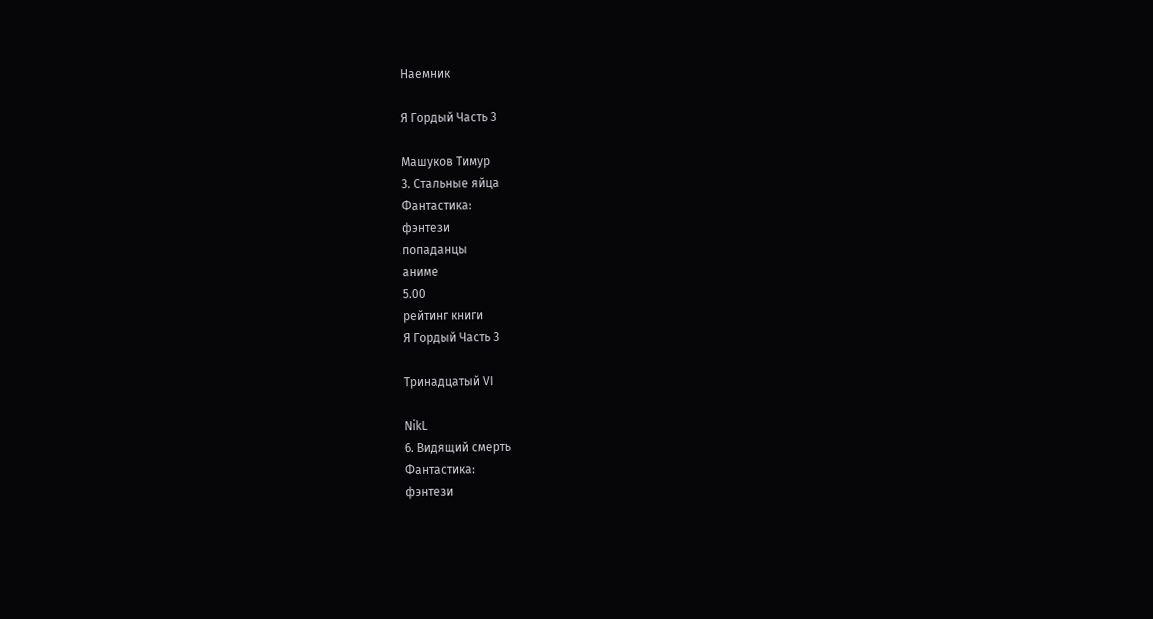Наемник

Я Гордый Часть 3

Машуков Тимур
3. Стальные яйца
Фантастика:
фэнтези
попаданцы
аниме
5.00
рейтинг книги
Я Гордый Часть 3

Тринадцатый VI

NikL
6. Видящий смерть
Фантастика:
фэнтези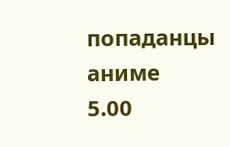попаданцы
аниме
5.00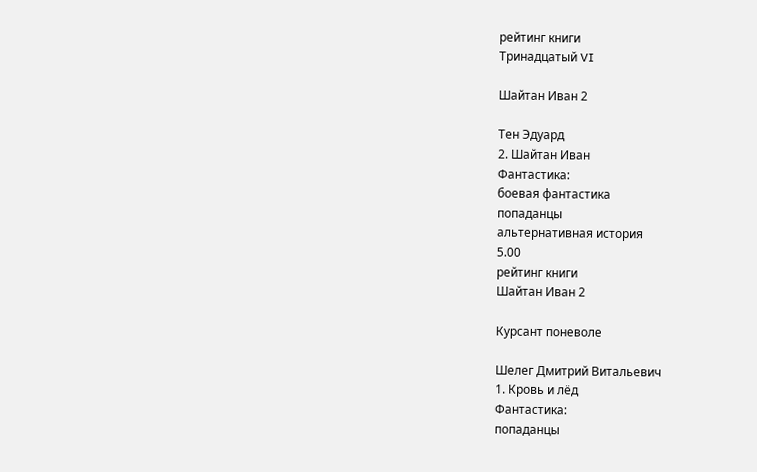рейтинг книги
Тринадцатый VI

Шайтан Иван 2

Тен Эдуард
2. Шайтан Иван
Фантастика:
боевая фантастика
попаданцы
альтернативная история
5.00
рейтинг книги
Шайтан Иван 2

Курсант поневоле

Шелег Дмитрий Витальевич
1. Кровь и лёд
Фантастика:
попаданцы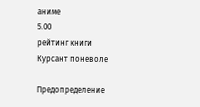аниме
5.00
рейтинг книги
Курсант поневоле

Предопределение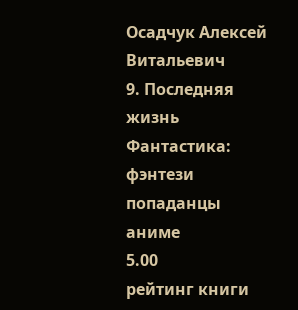Осадчук Алексей Витальевич
9. Последняя жизнь
Фантастика:
фэнтези
попаданцы
аниме
5.00
рейтинг книги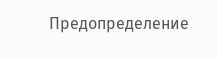Предопределение